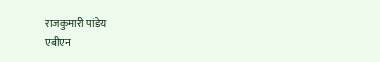राजकुमारी पांडेय
एबीएन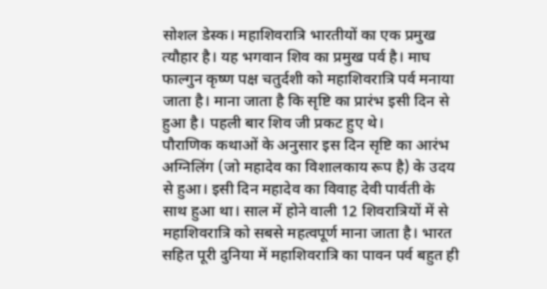सोशल डेस्क। महाशिवरात्रि भारतीयों का एक प्रमुख त्यौहार है। यह भगवान शिव का प्रमुख पर्व है। माघ फाल्गुन कृष्ण पक्ष चतुर्दशी को महाशिवरात्रि पर्व मनाया जाता है। माना जाता है कि सृष्टि का प्रारंभ इसी दिन से हुआ है। पहली बार शिव जी प्रकट हुए थे।
पौराणिक कथाओं के अनुसार इस दिन सृष्टि का आरंभ अग्निलिंग (जो महादेव का विशालकाय रूप है) के उदय से हुआ। इसी दिन महादेव का विवाह देवी पार्वती के साथ हुआ था। साल में होने वाली 12 शिवरात्रियों में से महाशिवरात्रि को सबसे महत्वपूर्ण माना जाता है। भारत सहित पूरी दुनिया में महाशिवरात्रि का पावन पर्व बहुत ही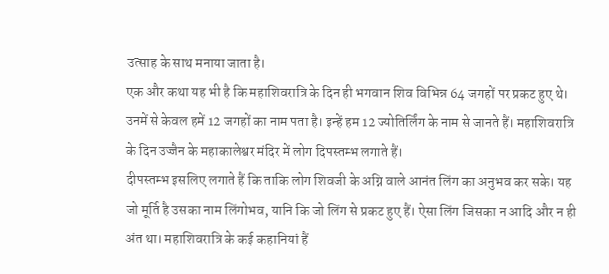उत्साह के साथ मनाया जाता है।
एक और कथा यह भी है कि महाशिवरात्रि के दिन ही भगवान शिव विभिन्न 64 जगहों पर प्रकट हुए थे। उनमें से केवल हमें 12 जगहों का नाम पता है। इन्हें हम 12 ज्योतिर्लिंग के नाम से जानते हैं। महाशिवरात्रि के दिन उज्जैन के महाकालेश्वर मंदिर में लोग दिपस्तम्भ लगाते हैं।
दीपस्तम्भ इसलिए लगाते हैं कि ताकि लोग शिवजी के अग्नि वाले आनंत लिंग का अनुभव कर सके। यह जो मूर्ति है उसका नाम लिंगोभव, यानि कि जो लिंग से प्रकट हुए हैं। ऐसा लिंग जिसका न आदि और न ही अंत था। महाशिवरात्रि के कई कहानियां हैं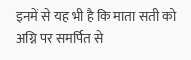इनमें से यह भी है कि माता सती को अग्नि पर समर्पित से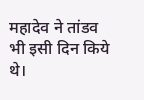महादेव ने तांडव भी इसी दिन किये थे।